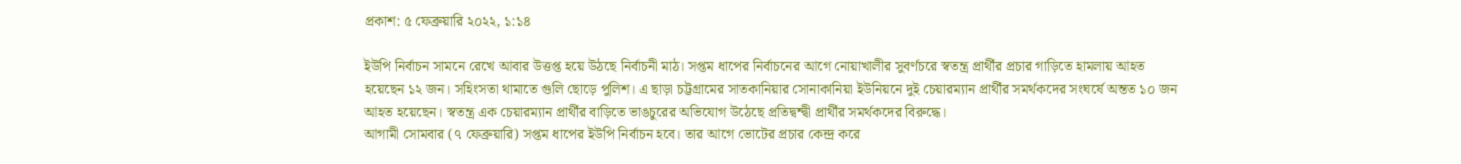প্রকাশ: ৫ ফেব্রুয়ারি ২০২২, ১:১৪

ইউপি নির্বাচন সামনে রেখে আবার উত্তপ্ত হয়ে উঠছে নির্বাচনী মাঠ। সপ্তম ধাপের নির্বাচনের আগে নোয়াখালীর সুবর্ণচরে স্বতন্ত্র প্রার্থীর প্রচার গাড়িতে হামলায় আহত হয়েছেন ১২ জন। সহিংসতা থামাতে গুলি ছোড়ে পুলিশ। এ ছাড়া চট্টগ্রামের সাতকানিয়ার সোনাকানিয়া ইউনিয়নে দুই চেয়ারম্যান প্রার্থীর সমর্থকদের সংঘর্ষে অন্তত ১০ জন আহত হয়েছেন। স্বতন্ত্র এক চেয়ারম্যান প্রার্থীর বাড়িতে ভাঙচুরের অভিযোগ উঠেছে প্রতিদ্বন্দ্বী প্রার্থীর সমর্থকদের বিরুদ্ধে।
আগামী সোমবার (৭ ফেব্রুয়ারি) সপ্তম ধাপের ইউপি নির্বাচন হবে। তার আগে ভোটের প্রচার কেন্দ্র করে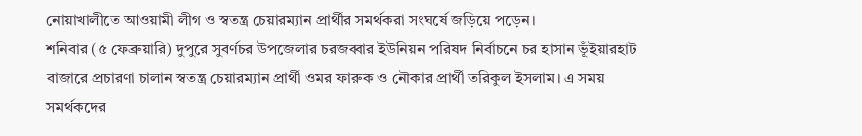নোয়াখালীতে আওয়ামী লীগ ও স্বতন্ত্র চেয়ারম্যান প্রার্থীর সমর্থকরা সংঘর্ষে জড়িয়ে পড়েন।
শনিবার (৫ ফেব্রুয়ারি) দুপুরে সুবর্ণচর উপজেলার চরজব্বার ইউনিয়ন পরিষদ নির্বাচনে চর হাসান ভূঁইয়ারহাট বাজারে প্রচারণা চালান স্বতন্ত্র চেয়ারম্যান প্রার্থী ওমর ফারুক ও নৌকার প্রার্থী তরিকুল ইসলাম। এ সময় সমর্থকদের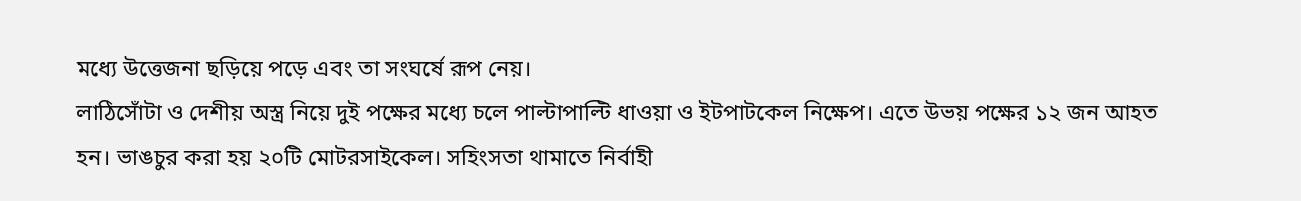মধ্যে উত্তেজনা ছড়িয়ে পড়ে এবং তা সংঘর্ষে রূপ নেয়।
লাঠিসোঁটা ও দেশীয় অস্ত্র নিয়ে দুই পক্ষের মধ্যে চলে পাল্টাপাল্টি ধাওয়া ও ইটপাটকেল নিক্ষেপ। এতে উভয় পক্ষের ১২ জন আহত হন। ভাঙচুর করা হয় ২০টি মোটরসাইকেল। সহিংসতা থামাতে নির্বাহী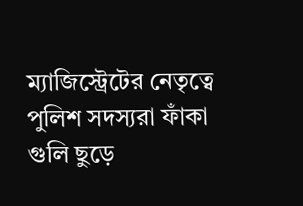ম্যাজিস্ট্রেটের নেতৃত্বে পুলিশ সদস্যরা ফাঁকা গুলি ছুড়ে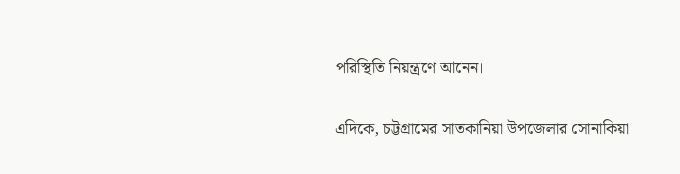পরিস্থিতি নিয়ন্ত্রণে আনেন।

এদিকে, চট্টগ্রামের সাতকানিয়া উপজেলার সোনাকিয়া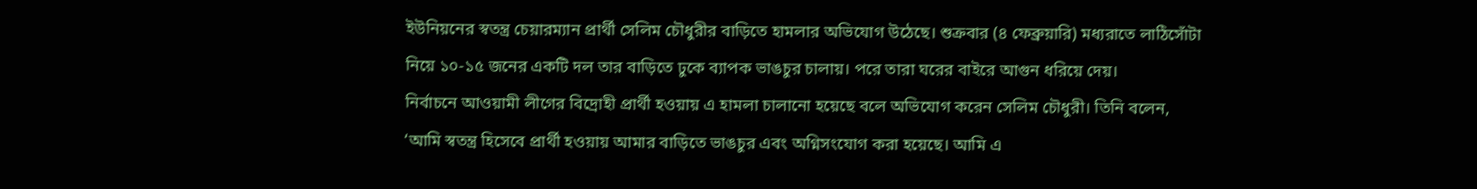ইউনিয়নের স্বতন্ত্র চেয়ারম্যান প্রার্থী সেলিম চৌধুরীর বাড়িতে হামলার অভিযোগ উঠেছে। শুক্রবার (৪ ফেব্রুয়ারি) মধ্যরাতে লাঠিসোঁটা নিয়ে ১০-১৫ জনের একটি দল তার বাড়িতে ঢুকে ব্যাপক ভাঙচুর চালায়। পরে তারা ঘরের বাইরে আগুন ধরিয়ে দেয়।
নির্বাচনে আওয়ামী লীগের বিদ্রোহী প্রার্থী হওয়ায় এ হামলা চালানো হয়েছে বলে অভিযোগ করেন সেলিম চৌধুরী। তিনি বলেন, ‘আমি স্বতন্ত্র হিসেবে প্রার্থী হওয়ায় আমার বাড়িতে ভাঙচুর এবং অগ্নিসংযোগ করা হয়েছে। আমি এ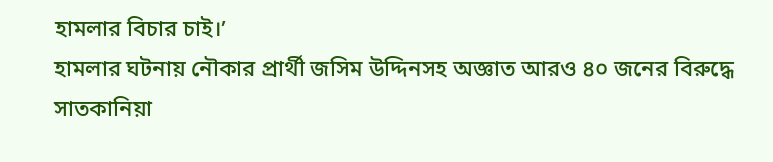হামলার বিচার চাই।’
হামলার ঘটনায় নৌকার প্রার্থী জসিম উদ্দিনসহ অজ্ঞাত আরও ৪০ জনের বিরুদ্ধে সাতকানিয়া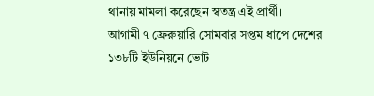থানায় মামলা করেছেন স্বতন্ত্র এই প্রার্থী।
আগামী ৭ ফ্রেরুয়ারি সোমবার সপ্তম ধাপে দেশের ১৩৮টি ইউনিয়নে ভোট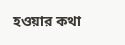হওয়ার কথা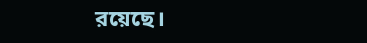রয়েছে।